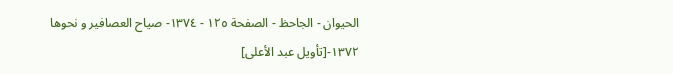الحيوان - الجاحظ - الصفحة ١٢٥ - ١٣٧٤- صياح العصافير و نحوها
١٣٧٢-[تأويل عبد الأعلى]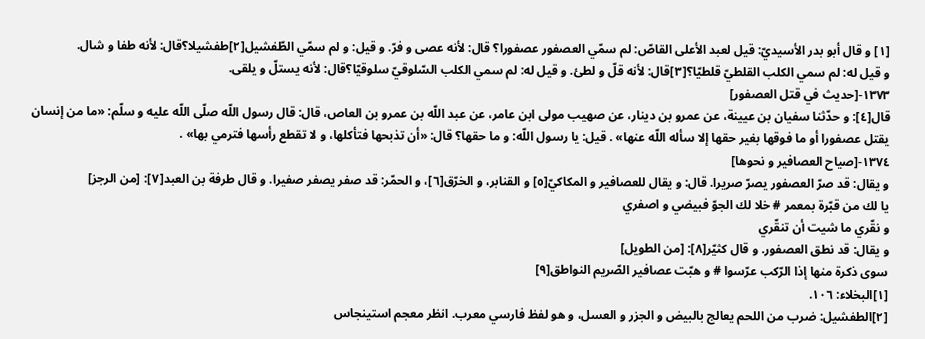[١] و قال أبو بدر الأسيديّ: قيل لعبد الأعلى القاصّ: لم سمّي العصفور عصفورا؟ قال: لأنه عصى و فرّ. و قيل: و لم سمّي الطّفشيل[٢]طفشيلا؟قال: لأنه طفا و شال.
و قيل له: لم سمي الكلب القلطيّ قلطيّا؟[٣]قال: لأنه قلّ و لطئ. و قيل له: لم سمي الكلب السّلوقيّ سلوقيّا؟قال: لأنه يستلّ و يلقى.
١٣٧٣-[حديث في قتل العصفور]
قال[٤]: و حدّثنا سفيان بن عيينة، عن عمرو بن دينار، عن صهيب مولى ابن عامر، عن عبد اللّه بن عمرو بن العاص، قال: قال رسول اللّه صلّى اللّه عليه و سلّم: «ما من إنسان يقتل عصفورا أو ما فوقها بغير حقها إلا سأله اللّه عنها» . قيل: يا رسول اللّه: و ما حقها؟ قال: «أن تذبحها فتأكلها، و لا تقطع رأسها فترمي بها» .
١٣٧٤-[صياح العصافير و نحوها]
و يقال: قد صرّ العصفور يصرّ صريرا. قال: و يقال للعصافير و المكاكيّ[٥] و القنابر، و الخرّق[٦]، و الحمّر: قد صفر يصفر صفيرا. و قال طرفة بن العبد[٧]: [من الرجز]
يا لك من قبّرة بمعمر # خلا لك الجوّ فبيضي و اصفري
و نقّري ما شيت أن تنقّري
و يقال: قد نطق العصفور. و قال كثيّر[٨]: [من الطويل]
سوى ذكرة منها إذا الرّكب عرّسوا # و هبّت عصافير الصّريم النواطق[٩]
[١]البخلاء: ١٠٦.
[٢]الطفشيل: ضرب من اللحم يعالج بالبيض و الجزر و العسل، و هو لفظ فارسي معرب. انظر معجم استينجاس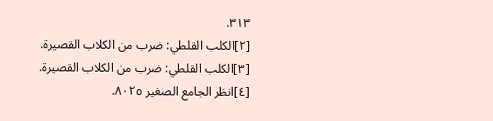٣١٣.
[٢]الكلب القلطي: ضرب من الكلاب القصيرة.
[٣]الكلب القلطي: ضرب من الكلاب القصيرة.
[٤]انظر الجامع الصغير ٨٠٢٥.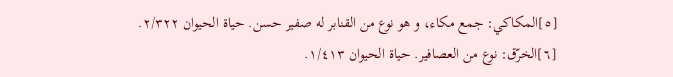[٥]المكاكي: جمع مكاء، و هو نوع من القنابر له صفير حسن. حياة الحيوان ٢/٣٢٢.
[٦]الخرّق: نوع من العصافير. حياة الحيوان ١/٤١٣.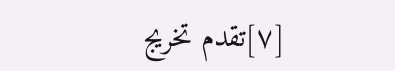[٧]تقدم تخريج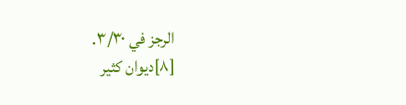الرجز في ٣/٣٠.
[٨]ديوان كثير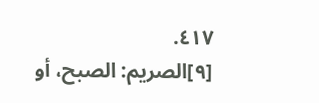٤١٧.
[٩]الصريم: الصبح، أو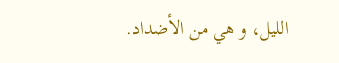الليل، و هي من الأضداد.